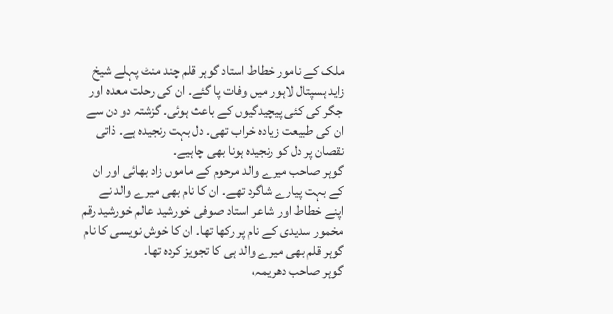ملک کے نامور خطاط استاد گوہر قلم چند منٹ پہلے شیخ زاید ہسپتال لاہور میں وفات پا گئے۔ ان کی رحلت معدہ اور جگر کی کئی پیچیدگیوں کے باعث ہوئی۔ گزشتہ دو دن سے ان کی طبیعت زیادہ خراب تھی۔ دل بہت رنجیدہ ہے۔ ذاتی نقصان پر دل کو رنجیدہ ہونا بھی چاہیے۔
گوہر صاحب میرے والد مرحوم کے ماموں زاد بھائی اور ان کے بہت پیارے شاگرد تھے۔ ان کا نام بھی میرے والد نے اپنے خطاط اور شاعر استاد صوفی خورشید عالم خورشید رقم مخمور سدیدی کے نام پر رکھا تھا۔ ان کا خوش نویسی کا نام گوہر قلم بھی میرے والد ہی کا تجویز کردہ تھا۔
گوہر صاحب دھریمہ،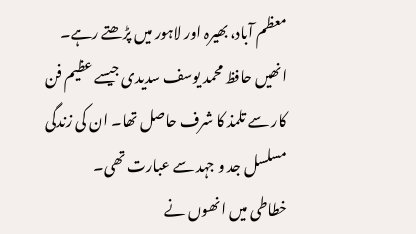معظم آباد، بھیرہ اور لاہور میں پڑھتے رہے۔ انھیں حافظ محمد یوسف سدیدی جیسے عظیم فن کار سے تلمذ کا شرف حاصل تھا۔ ان کی زندگی مسلسل جد و جہد سے عبارت تھی۔
خطاطی میں انھوں نے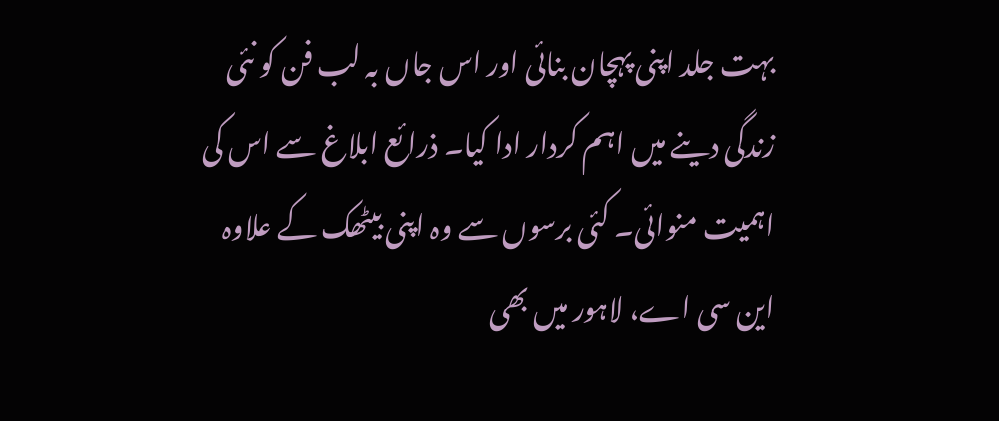بہت جلد اپنی پہچان بنائی اور اس جاں بہ لب فن کو نئی زندگی دینے میں اہم کردار ادا کیا۔ ذرائع ابلاغ سے اس کی اہمیت منوائی۔ کئی برسوں سے وہ اپنی بیٹھک کے علاوہ این سی اے، لاہور میں بھی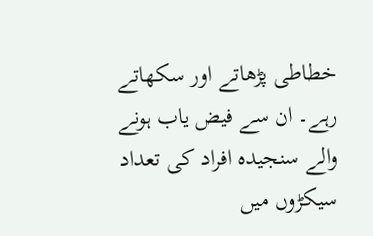خطاطی پڑھاتے اور سکھاتے رہے۔ ان سے فیض یاب ہونے والے سنجیدہ افراد کی تعداد سیکڑوں میں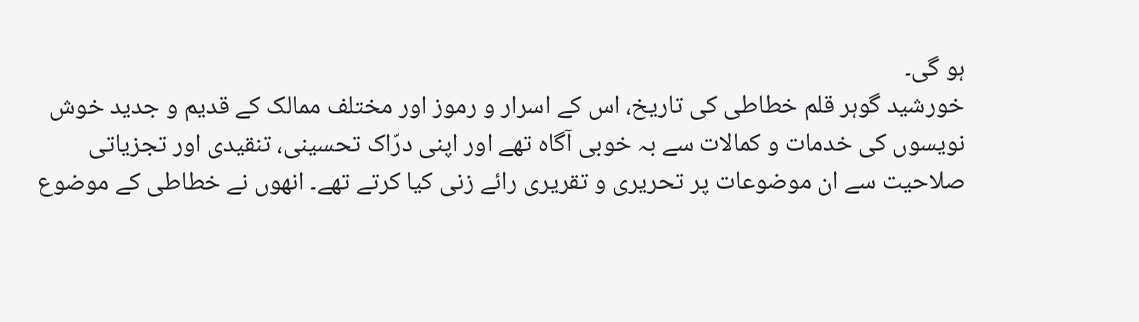ہو گی۔
خورشید گوہر قلم خطاطی کی تاریخ، اس کے اسرار و رموز اور مختلف ممالک کے قدیم و جدید خوش نویسوں کی خدمات و کمالات سے بہ خوبی آگاہ تھے اور اپنی درّاک تحسینی، تنقیدی اور تجزیاتی صلاحیت سے ان موضوعات پر تحریری و تقریری رائے زنی کیا کرتے تھے۔ انھوں نے خطاطی کے موضوع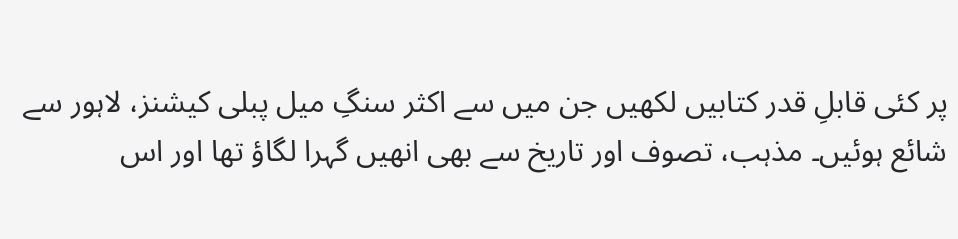پر کئی قابلِ قدر کتابیں لکھیں جن میں سے اکثر سنگِ میل پبلی کیشنز، لاہور سے شائع ہوئیں۔ مذہب، تصوف اور تاریخ سے بھی انھیں گہرا لگاؤ تھا اور اس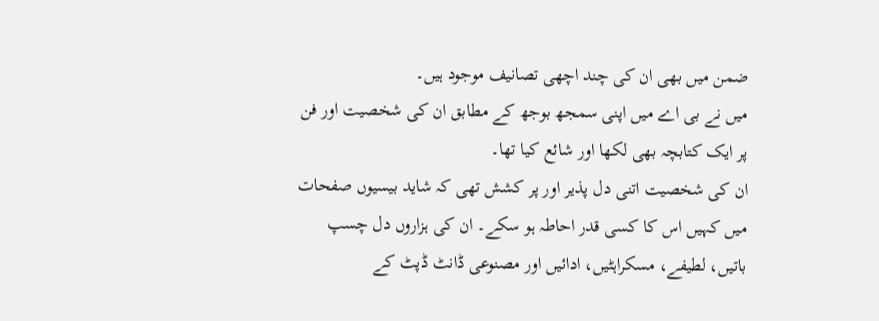ضمن میں بھی ان کی چند اچھی تصانیف موجود ہیں۔
میں نے بی اے میں اپنی سمجھ بوجھ کے مطابق ان کی شخصیت اور فن پر ایک کتابچہ بھی لکھا اور شائع کیا تھا۔
ان کی شخصیت اتنی دل پذیر اور پر کشش تھی کہ شاید بیسیوں صفحات میں کہیں اس کا کسی قدر احاطہ ہو سکے۔ ان کی ہزاروں دل چسپ باتیں، لطیفے، مسکراہٹیں، ادائیں اور مصنوعی ڈانٹ ڈپٹ کے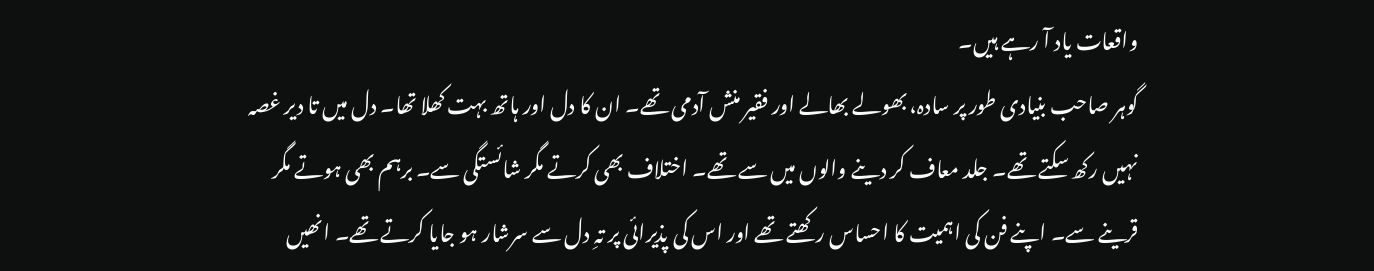واقعات یاد آ رہے ہیں۔
گوہر صاحب بنیادی طور پر سادہ، بھولے بھالے اور فقیر منش آدمی تھے۔ ان کا دل اور ہاتھ بہت کھلا تھا۔ دل میں تا دیر غصہ نہیں رکھ سکتے تھے۔ جلد معاف کر دینے والوں میں سے تھے۔ اختلاف بھی کرتے مگر شائستگی سے۔ برہم بھی ہوتے مگر قرینے سے۔ اپنے فن کی اہمیت کا احساس رکھتے تھے اور اس کی پذیرائی پر تہِ دل سے سرشار ہو جایا کرتے تھے۔ انھیں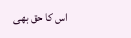اس کا حق بھی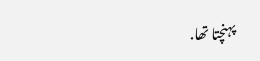پہنچتا تھا.